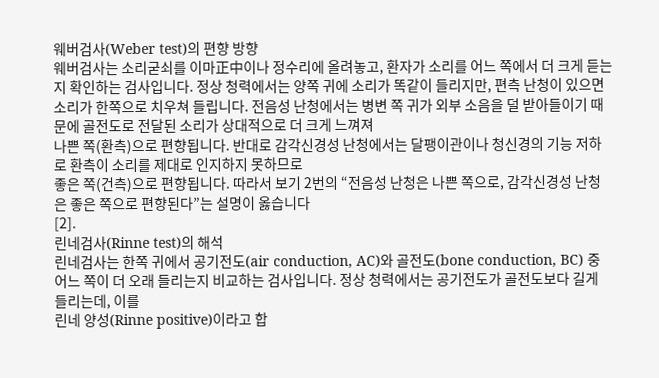웨버검사(Weber test)의 편향 방향
웨버검사는 소리굳쇠를 이마正中이나 정수리에 올려놓고, 환자가 소리를 어느 쪽에서 더 크게 듣는지 확인하는 검사입니다. 정상 청력에서는 양쪽 귀에 소리가 똑같이 들리지만, 편측 난청이 있으면 소리가 한쪽으로 치우쳐 들립니다. 전음성 난청에서는 병변 쪽 귀가 외부 소음을 덜 받아들이기 때문에 골전도로 전달된 소리가 상대적으로 더 크게 느껴져
나쁜 쪽(환측)으로 편향됩니다. 반대로 감각신경성 난청에서는 달팽이관이나 청신경의 기능 저하로 환측이 소리를 제대로 인지하지 못하므로
좋은 쪽(건측)으로 편향됩니다. 따라서 보기 2번의 “전음성 난청은 나쁜 쪽으로, 감각신경성 난청은 좋은 쪽으로 편향된다”는 설명이 옳습니다
[2].
린네검사(Rinne test)의 해석
린네검사는 한쪽 귀에서 공기전도(air conduction, AC)와 골전도(bone conduction, BC) 중 어느 쪽이 더 오래 들리는지 비교하는 검사입니다. 정상 청력에서는 공기전도가 골전도보다 길게 들리는데, 이를
린네 양성(Rinne positive)이라고 합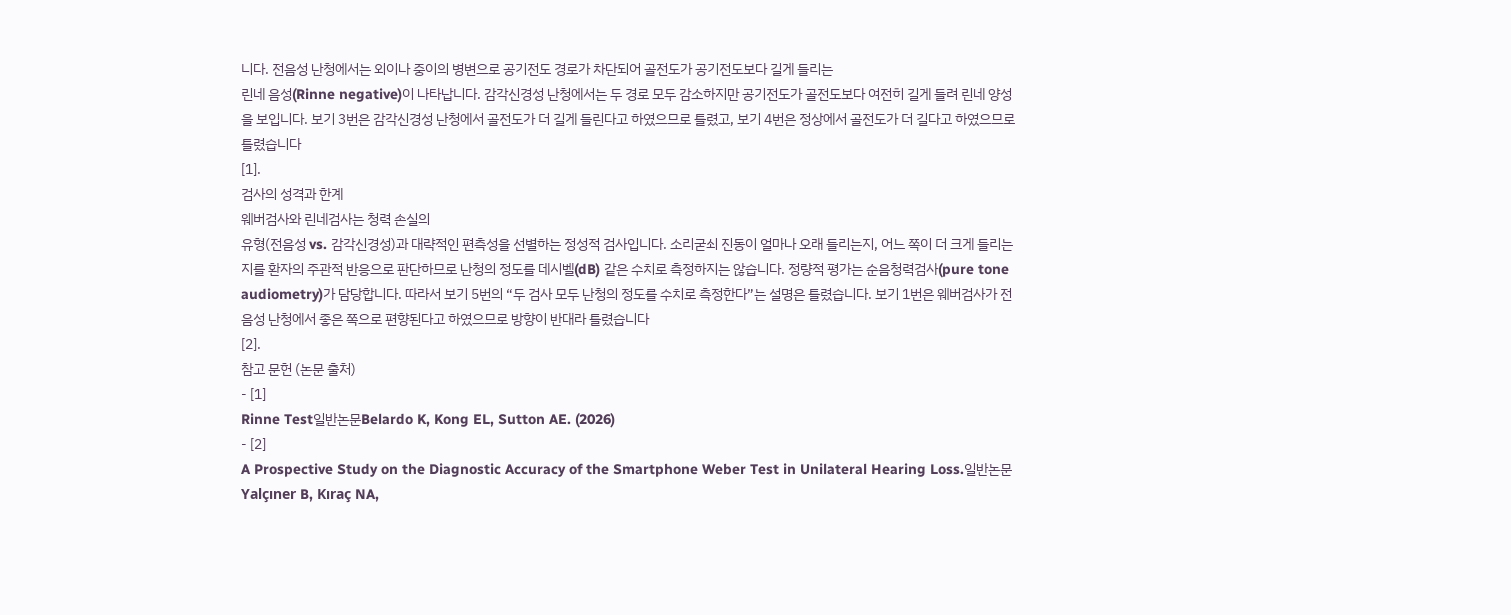니다. 전음성 난청에서는 외이나 중이의 병변으로 공기전도 경로가 차단되어 골전도가 공기전도보다 길게 들리는
린네 음성(Rinne negative)이 나타납니다. 감각신경성 난청에서는 두 경로 모두 감소하지만 공기전도가 골전도보다 여전히 길게 들려 린네 양성을 보입니다. 보기 3번은 감각신경성 난청에서 골전도가 더 길게 들린다고 하였으므로 틀렸고, 보기 4번은 정상에서 골전도가 더 길다고 하였으므로 틀렸습니다
[1].
검사의 성격과 한계
웨버검사와 린네검사는 청력 손실의
유형(전음성 vs. 감각신경성)과 대략적인 편측성을 선별하는 정성적 검사입니다. 소리굳쇠 진동이 얼마나 오래 들리는지, 어느 쪽이 더 크게 들리는지를 환자의 주관적 반응으로 판단하므로 난청의 정도를 데시벨(dB) 같은 수치로 측정하지는 않습니다. 정량적 평가는 순음청력검사(pure tone audiometry)가 담당합니다. 따라서 보기 5번의 “두 검사 모두 난청의 정도를 수치로 측정한다”는 설명은 틀렸습니다. 보기 1번은 웨버검사가 전음성 난청에서 좋은 쪽으로 편향된다고 하였으므로 방향이 반대라 틀렸습니다
[2].
참고 문헌 (논문 출처)
- [1]
Rinne Test일반논문Belardo K, Kong EL, Sutton AE. (2026)
- [2]
A Prospective Study on the Diagnostic Accuracy of the Smartphone Weber Test in Unilateral Hearing Loss.일반논문Yalçıner B, Kıraç NA,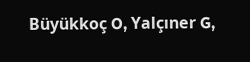Büyükkoç O, Yalçıner G,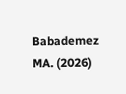Babademez MA. (2026)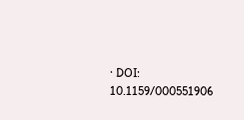· DOI: 10.1159/000551906